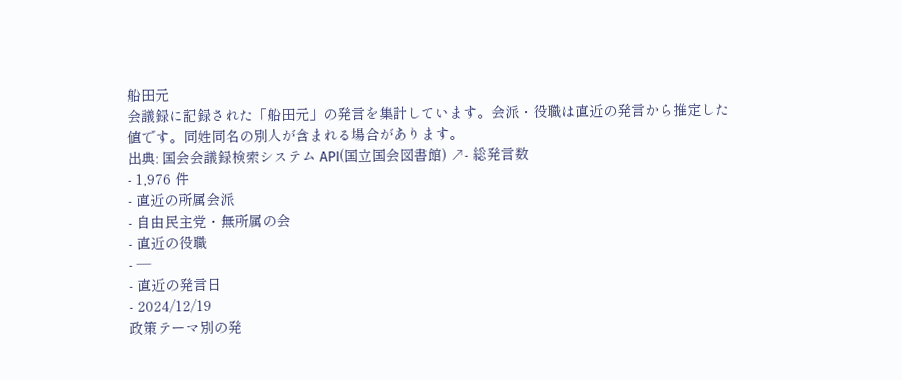船田元
会議録に記録された「船田元」の発言を集計しています。会派・役職は直近の発言から推定した値です。同姓同名の別人が含まれる場合があります。
出典: 国会会議録検索システム API(国立国会図書館) ↗- 総発言数
- 1,976 件
- 直近の所属会派
- 自由民主党・無所属の会
- 直近の役職
- —
- 直近の発言日
- 2024/12/19
政策テーマ別の発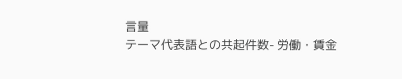言量
テーマ代表語との共起件数- 労働・賃金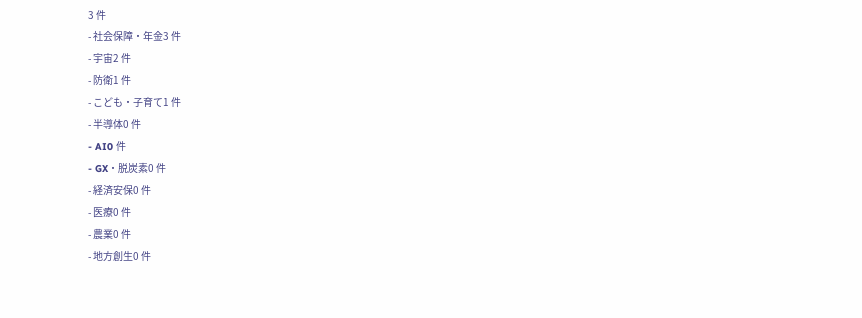3 件
- 社会保障・年金3 件
- 宇宙2 件
- 防衛1 件
- こども・子育て1 件
- 半導体0 件
- AI0 件
- GX・脱炭素0 件
- 経済安保0 件
- 医療0 件
- 農業0 件
- 地方創生0 件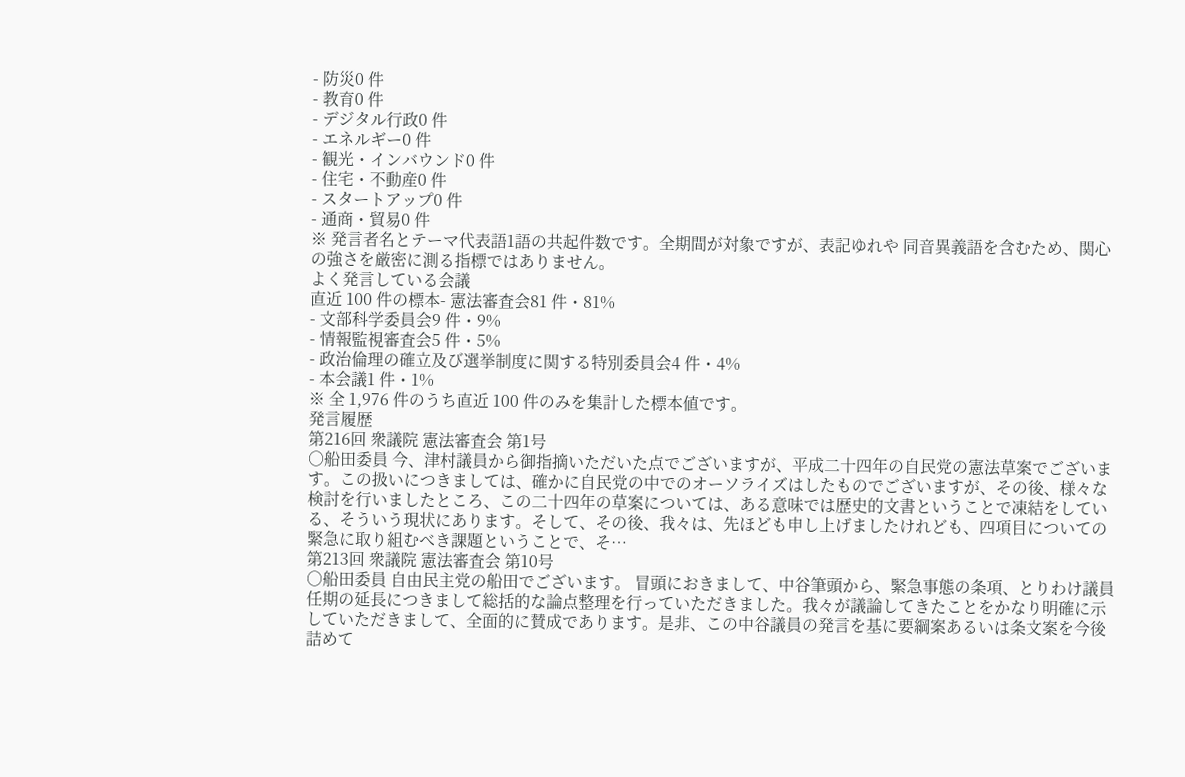- 防災0 件
- 教育0 件
- デジタル行政0 件
- エネルギー0 件
- 観光・インバウンド0 件
- 住宅・不動産0 件
- スタートアップ0 件
- 通商・貿易0 件
※ 発言者名とテーマ代表語1語の共起件数です。全期間が対象ですが、表記ゆれや 同音異義語を含むため、関心の強さを厳密に測る指標ではありません。
よく発言している会議
直近 100 件の標本- 憲法審査会81 件・81%
- 文部科学委員会9 件・9%
- 情報監視審査会5 件・5%
- 政治倫理の確立及び選挙制度に関する特別委員会4 件・4%
- 本会議1 件・1%
※ 全 1,976 件のうち直近 100 件のみを集計した標本値です。
発言履歴
第216回 衆議院 憲法審査会 第1号
○船田委員 今、津村議員から御指摘いただいた点でございますが、平成二十四年の自民党の憲法草案でございます。この扱いにつきましては、確かに自民党の中でのオーソライズはしたものでございますが、その後、様々な検討を行いましたところ、この二十四年の草案については、ある意味では歴史的文書ということで凍結をしている、そういう現状にあります。そして、その後、我々は、先ほども申し上げましたけれども、四項目についての緊急に取り組むべき課題ということで、そ…
第213回 衆議院 憲法審査会 第10号
○船田委員 自由民主党の船田でございます。 冒頭におきまして、中谷筆頭から、緊急事態の条項、とりわけ議員任期の延長につきまして総括的な論点整理を行っていただきました。我々が議論してきたことをかなり明確に示していただきまして、全面的に賛成であります。是非、この中谷議員の発言を基に要綱案あるいは条文案を今後詰めて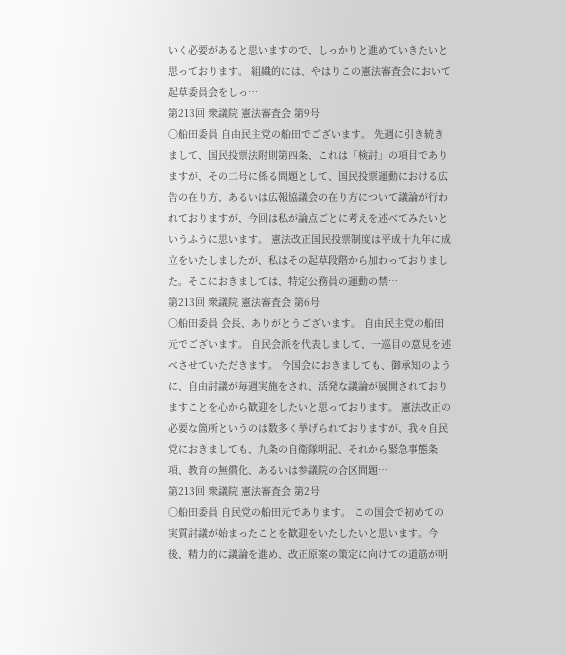いく必要があると思いますので、しっかりと進めていきたいと思っております。 組織的には、やはりこの憲法審査会において起草委員会をしっ…
第213回 衆議院 憲法審査会 第9号
○船田委員 自由民主党の船田でございます。 先週に引き続きまして、国民投票法附則第四条、これは「検討」の項目でありますが、その二号に係る問題として、国民投票運動における広告の在り方、あるいは広報協議会の在り方について議論が行われておりますが、今回は私が論点ごとに考えを述べてみたいというふうに思います。 憲法改正国民投票制度は平成十九年に成立をいたしましたが、私はその起草段階から加わっておりました。そこにおきましては、特定公務員の運動の禁…
第213回 衆議院 憲法審査会 第6号
○船田委員 会長、ありがとうございます。 自由民主党の船田元でございます。 自民会派を代表しまして、一巡目の意見を述べさせていただきます。 今国会におきましても、御承知のように、自由討議が毎週実施をされ、活発な議論が展開されておりますことを心から歓迎をしたいと思っております。 憲法改正の必要な箇所というのは数多く挙げられておりますが、我々自民党におきましても、九条の自衛隊明記、それから緊急事態条項、教育の無償化、あるいは参議院の合区問題…
第213回 衆議院 憲法審査会 第2号
○船田委員 自民党の船田元であります。 この国会で初めての実質討議が始まったことを歓迎をいたしたいと思います。今後、精力的に議論を進め、改正原案の策定に向けての道筋が明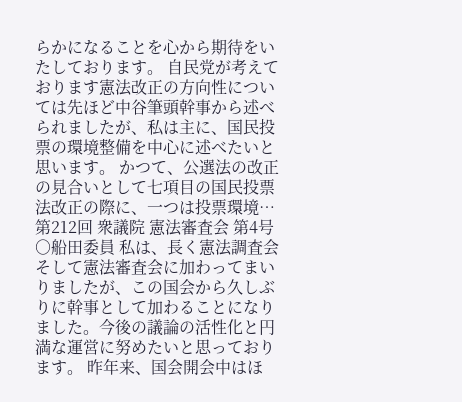らかになることを心から期待をいたしております。 自民党が考えております憲法改正の方向性については先ほど中谷筆頭幹事から述べられましたが、私は主に、国民投票の環境整備を中心に述べたいと思います。 かつて、公選法の改正の見合いとして七項目の国民投票法改正の際に、一つは投票環境…
第212回 衆議院 憲法審査会 第4号
○船田委員 私は、長く憲法調査会そして憲法審査会に加わってまいりましたが、この国会から久しぶりに幹事として加わることになりました。今後の議論の活性化と円満な運営に努めたいと思っております。 昨年来、国会開会中はほ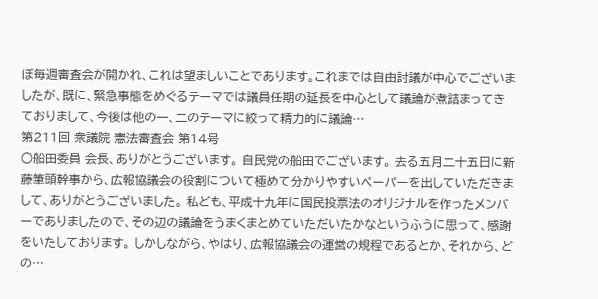ぼ毎週審査会が開かれ、これは望ましいことであります。これまでは自由討議が中心でございましたが、既に、緊急事態をめぐるテーマでは議員任期の延長を中心として議論が煮詰まってきておりまして、今後は他の一、二のテーマに絞って精力的に議論…
第211回 衆議院 憲法審査会 第14号
○船田委員 会長、ありがとうございます。 自民党の船田でございます。 去る五月二十五日に新藤筆頭幹事から、広報協議会の役割について極めて分かりやすいペーパーを出していただきまして、ありがとうございました。 私ども、平成十九年に国民投票法のオリジナルを作ったメンバーでありましたので、その辺の議論をうまくまとめていただいたかなというふうに思って、感謝をいたしております。 しかしながら、やはり、広報協議会の運営の規程であるとか、それから、どの…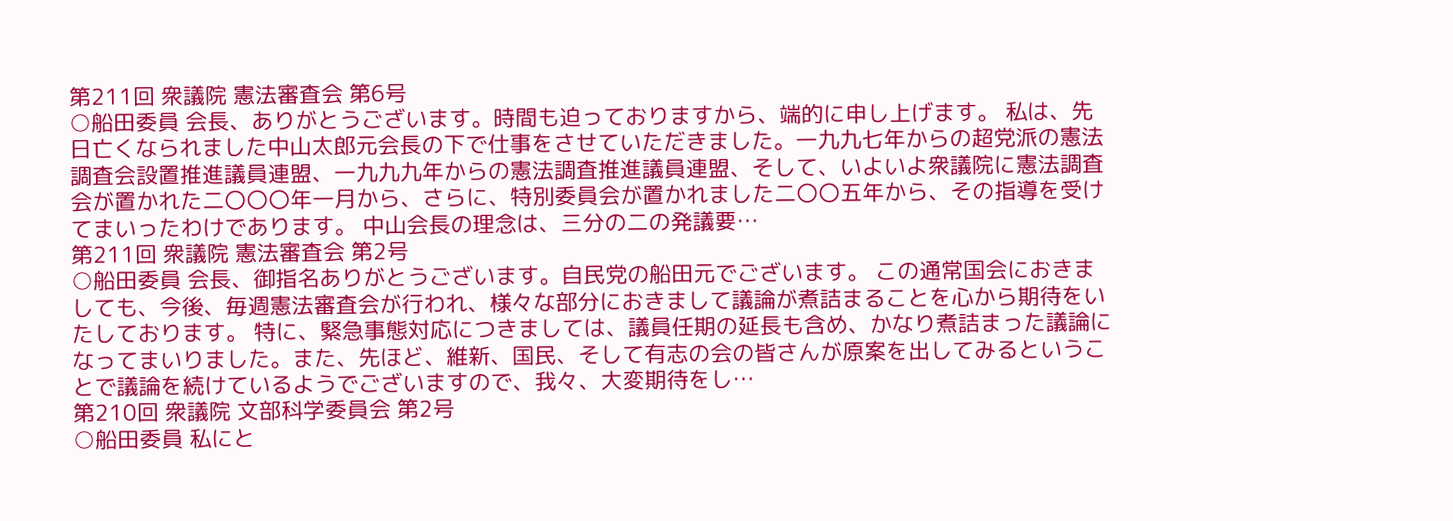第211回 衆議院 憲法審査会 第6号
○船田委員 会長、ありがとうございます。時間も迫っておりますから、端的に申し上げます。 私は、先日亡くなられました中山太郎元会長の下で仕事をさせていただきました。一九九七年からの超党派の憲法調査会設置推進議員連盟、一九九九年からの憲法調査推進議員連盟、そして、いよいよ衆議院に憲法調査会が置かれた二〇〇〇年一月から、さらに、特別委員会が置かれました二〇〇五年から、その指導を受けてまいったわけであります。 中山会長の理念は、三分の二の発議要…
第211回 衆議院 憲法審査会 第2号
○船田委員 会長、御指名ありがとうございます。自民党の船田元でございます。 この通常国会におきましても、今後、毎週憲法審査会が行われ、様々な部分におきまして議論が煮詰まることを心から期待をいたしております。 特に、緊急事態対応につきましては、議員任期の延長も含め、かなり煮詰まった議論になってまいりました。また、先ほど、維新、国民、そして有志の会の皆さんが原案を出してみるということで議論を続けているようでございますので、我々、大変期待をし…
第210回 衆議院 文部科学委員会 第2号
○船田委員 私にと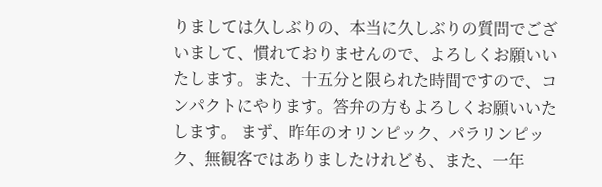りましては久しぶりの、本当に久しぶりの質問でございまして、慣れておりませんので、よろしくお願いいたします。また、十五分と限られた時間ですので、コンパクトにやります。答弁の方もよろしくお願いいたします。 まず、昨年のオリンピック、パラリンピック、無観客ではありましたけれども、また、一年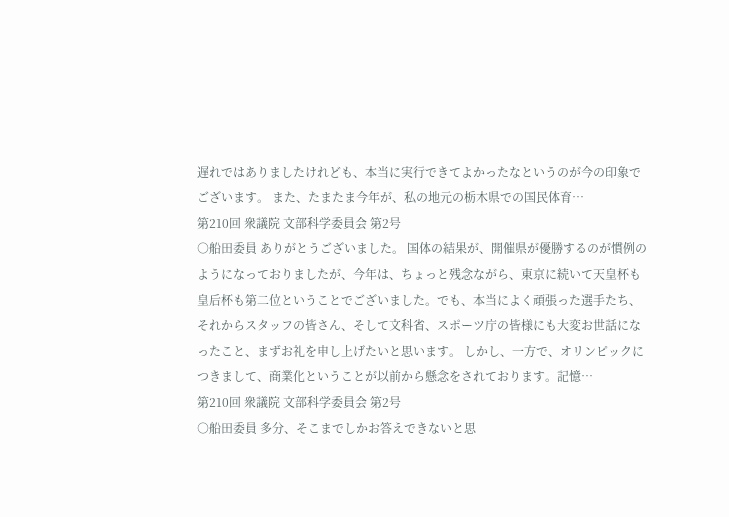遅れではありましたけれども、本当に実行できてよかったなというのが今の印象でございます。 また、たまたま今年が、私の地元の栃木県での国民体育…
第210回 衆議院 文部科学委員会 第2号
○船田委員 ありがとうございました。 国体の結果が、開催県が優勝するのが慣例のようになっておりましたが、今年は、ちょっと残念ながら、東京に続いて天皇杯も皇后杯も第二位ということでございました。でも、本当によく頑張った選手たち、それからスタッフの皆さん、そして文科省、スポーツ庁の皆様にも大変お世話になったこと、まずお礼を申し上げたいと思います。 しかし、一方で、オリンピックにつきまして、商業化ということが以前から懸念をされております。記憶…
第210回 衆議院 文部科学委員会 第2号
○船田委員 多分、そこまでしかお答えできないと思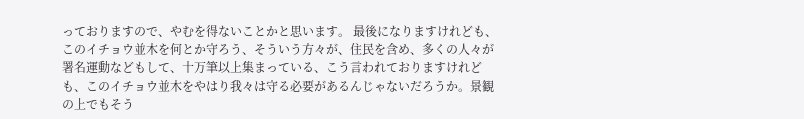っておりますので、やむを得ないことかと思います。 最後になりますけれども、このイチョウ並木を何とか守ろう、そういう方々が、住民を含め、多くの人々が署名運動などもして、十万筆以上集まっている、こう言われておりますけれども、このイチョウ並木をやはり我々は守る必要があるんじゃないだろうか。景観の上でもそう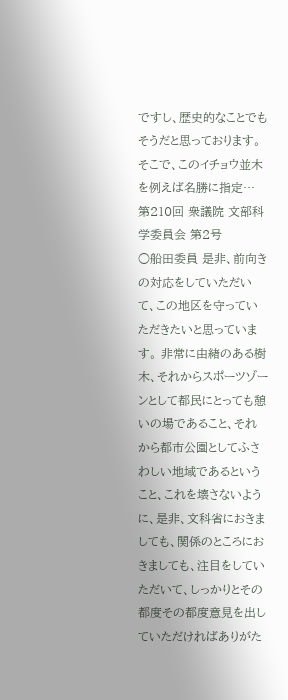ですし、歴史的なことでもそうだと思っております。 そこで、このイチョウ並木を例えば名勝に指定…
第210回 衆議院 文部科学委員会 第2号
○船田委員 是非、前向きの対応をしていただいて、この地区を守っていただきたいと思っています。 非常に由緒のある樹木、それからスポーツゾーンとして都民にとっても憩いの場であること、それから都市公園としてふさわしい地域であるということ、これを壊さないように、是非、文科省におきましても、関係のところにおきましても、注目をしていただいて、しっかりとその都度その都度意見を出していただければありがた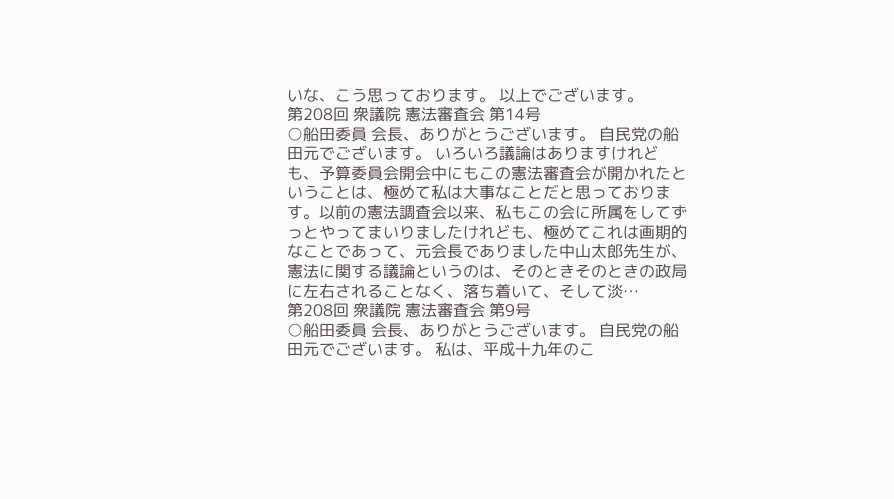いな、こう思っております。 以上でございます。
第208回 衆議院 憲法審査会 第14号
○船田委員 会長、ありがとうございます。 自民党の船田元でございます。 いろいろ議論はありますけれども、予算委員会開会中にもこの憲法審査会が開かれたということは、極めて私は大事なことだと思っております。以前の憲法調査会以来、私もこの会に所属をしてずっとやってまいりましたけれども、極めてこれは画期的なことであって、元会長でありました中山太郎先生が、憲法に関する議論というのは、そのときそのときの政局に左右されることなく、落ち着いて、そして淡…
第208回 衆議院 憲法審査会 第9号
○船田委員 会長、ありがとうございます。 自民党の船田元でございます。 私は、平成十九年のこ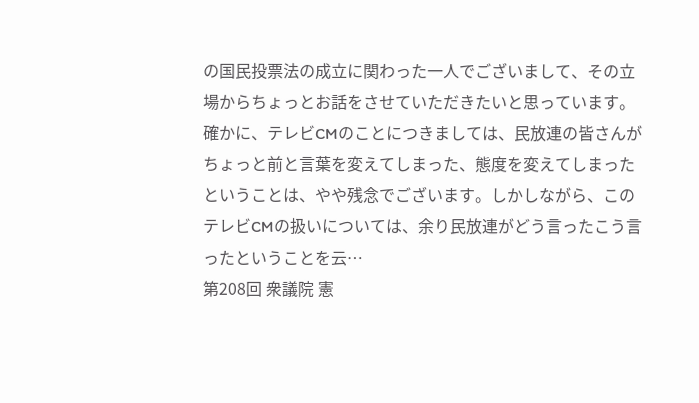の国民投票法の成立に関わった一人でございまして、その立場からちょっとお話をさせていただきたいと思っています。 確かに、テレビCMのことにつきましては、民放連の皆さんがちょっと前と言葉を変えてしまった、態度を変えてしまったということは、やや残念でございます。しかしながら、このテレビCMの扱いについては、余り民放連がどう言ったこう言ったということを云…
第208回 衆議院 憲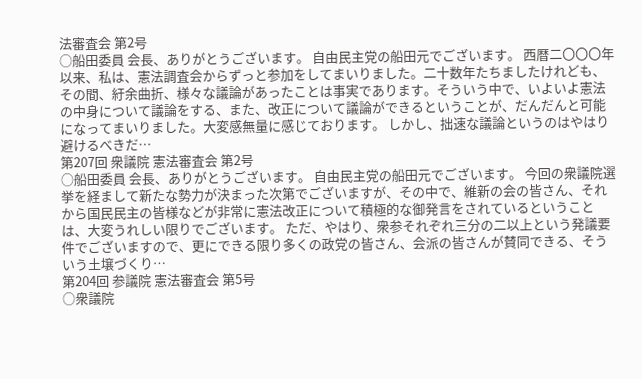法審査会 第2号
○船田委員 会長、ありがとうございます。 自由民主党の船田元でございます。 西暦二〇〇〇年以来、私は、憲法調査会からずっと参加をしてまいりました。二十数年たちましたけれども、その間、紆余曲折、様々な議論があったことは事実であります。そういう中で、いよいよ憲法の中身について議論をする、また、改正について議論ができるということが、だんだんと可能になってまいりました。大変感無量に感じております。 しかし、拙速な議論というのはやはり避けるべきだ…
第207回 衆議院 憲法審査会 第2号
○船田委員 会長、ありがとうございます。 自由民主党の船田元でございます。 今回の衆議院選挙を経まして新たな勢力が決まった次第でございますが、その中で、維新の会の皆さん、それから国民民主の皆様などが非常に憲法改正について積極的な御発言をされているということは、大変うれしい限りでございます。 ただ、やはり、衆参それぞれ三分の二以上という発議要件でございますので、更にできる限り多くの政党の皆さん、会派の皆さんが賛同できる、そういう土壌づくり…
第204回 参議院 憲法審査会 第5号
○衆議院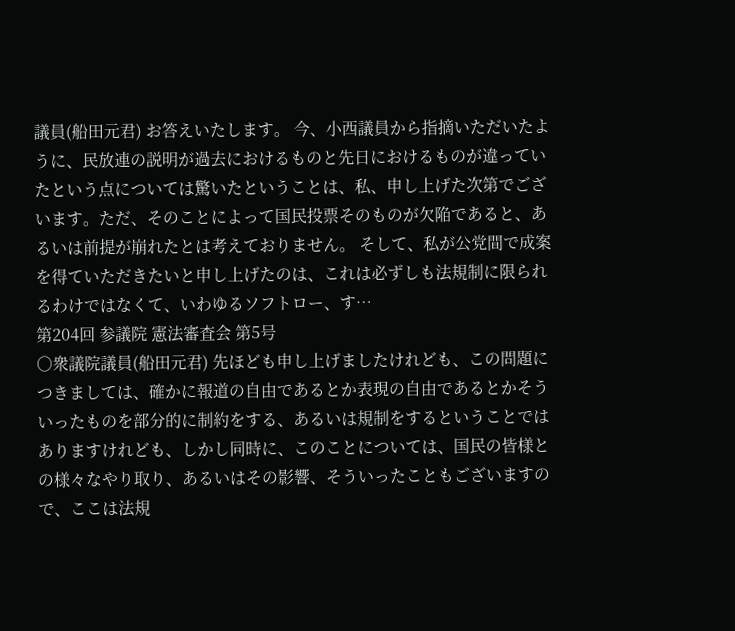議員(船田元君) お答えいたします。 今、小西議員から指摘いただいたように、民放連の説明が過去におけるものと先日におけるものが違っていたという点については驚いたということは、私、申し上げた次第でございます。ただ、そのことによって国民投票そのものが欠陥であると、あるいは前提が崩れたとは考えておりません。 そして、私が公党間で成案を得ていただきたいと申し上げたのは、これは必ずしも法規制に限られるわけではなくて、いわゆるソフトロー、す…
第204回 参議院 憲法審査会 第5号
○衆議院議員(船田元君) 先ほども申し上げましたけれども、この問題につきましては、確かに報道の自由であるとか表現の自由であるとかそういったものを部分的に制約をする、あるいは規制をするということではありますけれども、しかし同時に、このことについては、国民の皆様との様々なやり取り、あるいはその影響、そういったこともございますので、ここは法規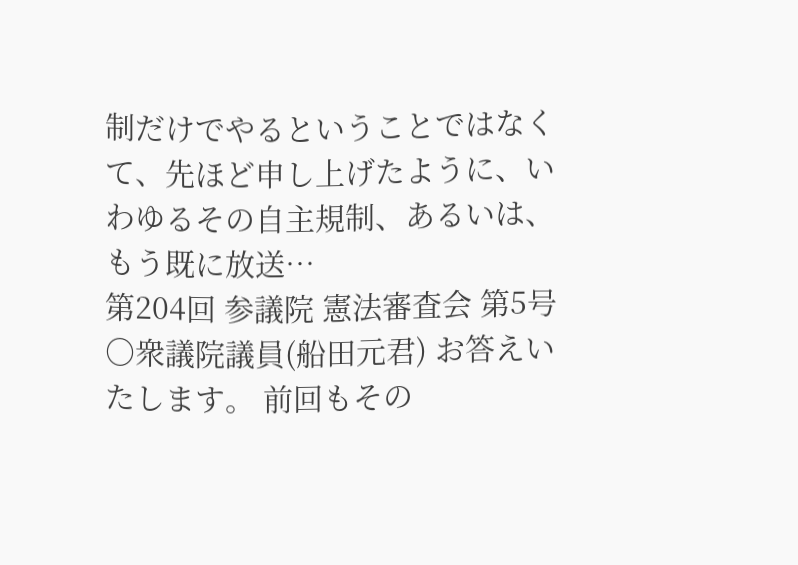制だけでやるということではなくて、先ほど申し上げたように、いわゆるその自主規制、あるいは、もう既に放送…
第204回 参議院 憲法審査会 第5号
○衆議院議員(船田元君) お答えいたします。 前回もその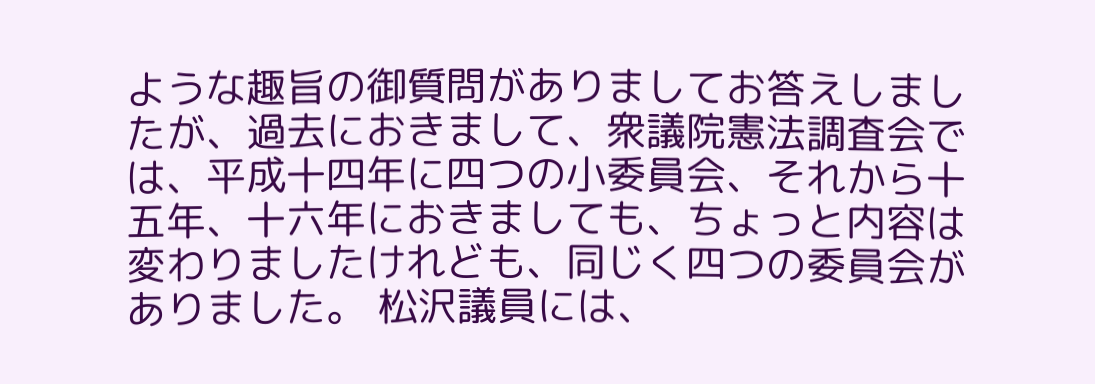ような趣旨の御質問がありましてお答えしましたが、過去におきまして、衆議院憲法調査会では、平成十四年に四つの小委員会、それから十五年、十六年におきましても、ちょっと内容は変わりましたけれども、同じく四つの委員会がありました。 松沢議員には、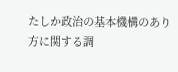たしか政治の基本機構のあり方に関する調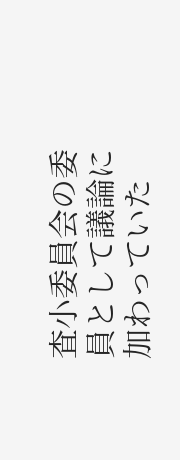査小委員会の委員として議論に加わっていた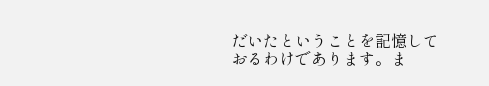だいたということを記憶しておるわけであります。ま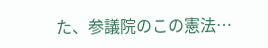た、参議院のこの憲法…